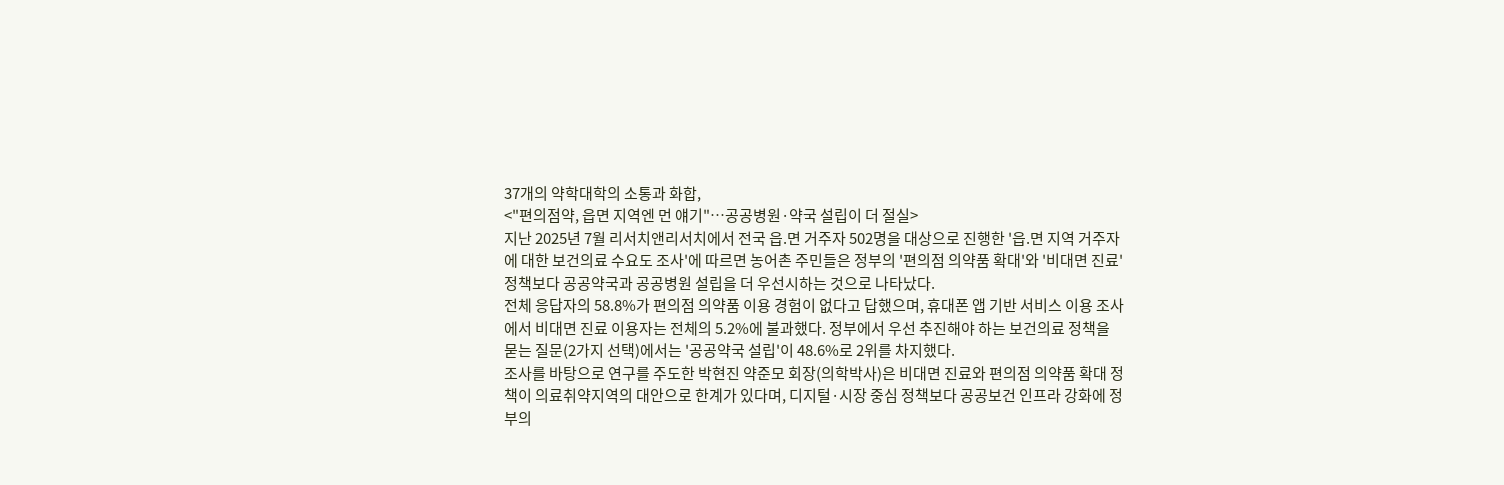37개의 약학대학의 소통과 화합,
<"편의점약, 읍면 지역엔 먼 얘기"…공공병원·약국 설립이 더 절실>
지난 2025년 7월 리서치앤리서치에서 전국 읍.면 거주자 502명을 대상으로 진행한 '읍.면 지역 거주자에 대한 보건의료 수요도 조사'에 따르면 농어촌 주민들은 정부의 '편의점 의약품 확대'와 '비대면 진료' 정책보다 공공약국과 공공병원 설립을 더 우선시하는 것으로 나타났다.
전체 응답자의 58.8%가 편의점 의약품 이용 경험이 없다고 답했으며, 휴대폰 앱 기반 서비스 이용 조사에서 비대면 진료 이용자는 전체의 5.2%에 불과했다. 정부에서 우선 추진해야 하는 보건의료 정책을 묻는 질문(2가지 선택)에서는 '공공약국 설립'이 48.6%로 2위를 차지했다.
조사를 바탕으로 연구를 주도한 박현진 약준모 회장(의학박사)은 비대면 진료와 편의점 의약품 확대 정책이 의료취약지역의 대안으로 한계가 있다며, 디지털·시장 중심 정책보다 공공보건 인프라 강화에 정부의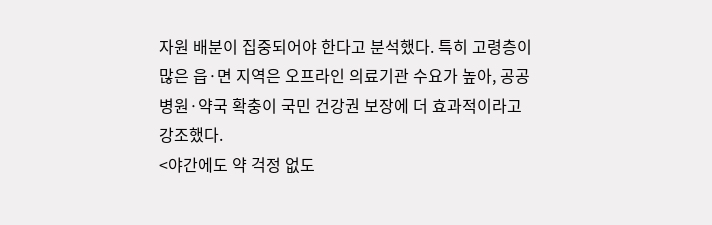자원 배분이 집중되어야 한다고 분석했다. 특히 고령층이 많은 읍·면 지역은 오프라인 의료기관 수요가 높아, 공공병원·약국 확충이 국민 건강권 보장에 더 효과적이라고 강조했다.
<야간에도 약 걱정 없도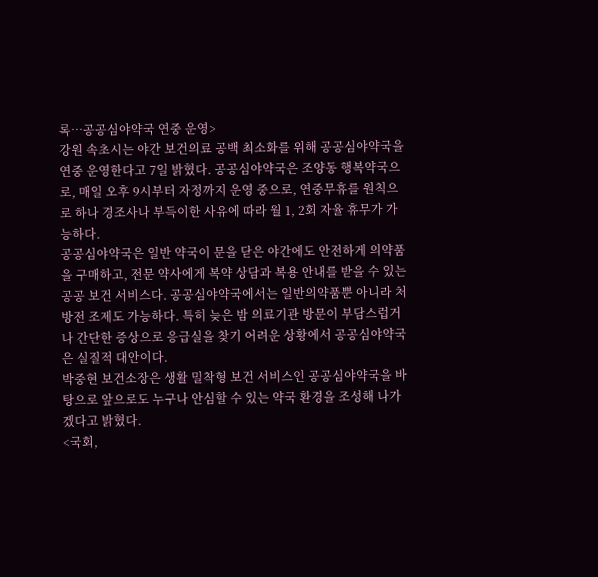록…공공심야약국 연중 운영>
강원 속초시는 야간 보건의료 공백 최소화를 위해 공공심야약국을 연중 운영한다고 7일 밝혔다. 공공심야약국은 조양동 행복약국으로, 매일 오후 9시부터 자정까지 운영 중으로, 연중무휴를 원칙으로 하나 경조사나 부득이한 사유에 따라 월 1, 2회 자율 휴무가 가능하다.
공공심야약국은 일반 약국이 문을 닫은 야간에도 안전하게 의약품을 구매하고, 전문 약사에게 복약 상담과 복용 안내를 받을 수 있는 공공 보건 서비스다. 공공심야약국에서는 일반의약품뿐 아니라 처방전 조제도 가능하다. 특히 늦은 밤 의료기관 방문이 부담스럽거나 간단한 증상으로 응급실을 찾기 어려운 상황에서 공공심야약국은 실질적 대안이다.
박중현 보건소장은 생활 밀착형 보건 서비스인 공공심야약국을 바탕으로 앞으로도 누구나 안심할 수 있는 약국 환경을 조성해 나가겠다고 밝혔다.
<국회,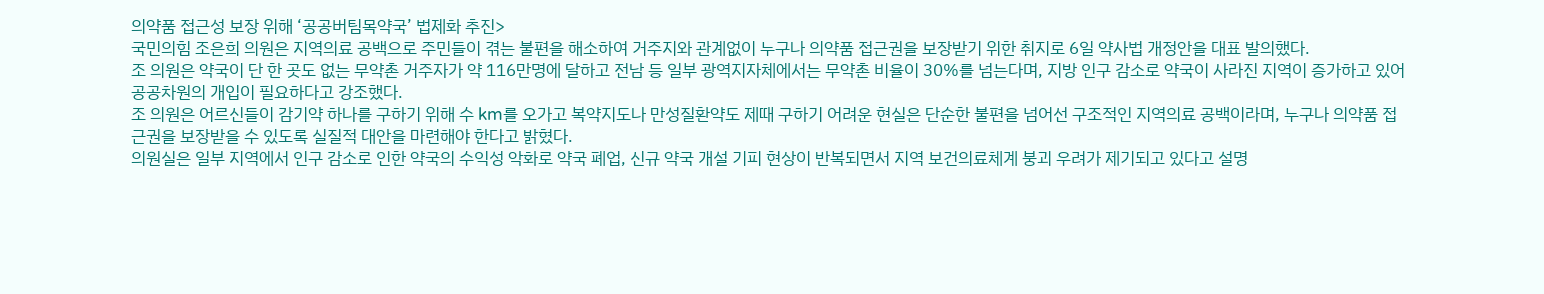의약품 접근성 보장 위해 ‘공공버팀목약국’ 법제화 추진>
국민의힘 조은희 의원은 지역의료 공백으로 주민들이 겪는 불편을 해소하여 거주지와 관계없이 누구나 의약품 접근권을 보장받기 위한 취지로 6일 약사법 개정안을 대표 발의했다.
조 의원은 약국이 단 한 곳도 없는 무약촌 거주자가 약 116만명에 달하고 전남 등 일부 광역지자체에서는 무약촌 비율이 30%를 넘는다며, 지방 인구 감소로 약국이 사라진 지역이 증가하고 있어 공공차원의 개입이 필요하다고 강조했다.
조 의원은 어르신들이 감기약 하나를 구하기 위해 수 km를 오가고 복약지도나 만성질환약도 제때 구하기 어려운 현실은 단순한 불편을 넘어선 구조적인 지역의료 공백이라며, 누구나 의약품 접근권을 보장받을 수 있도록 실질적 대안을 마련해야 한다고 밝혔다.
의원실은 일부 지역에서 인구 감소로 인한 약국의 수익성 악화로 약국 폐업, 신규 약국 개설 기피 현상이 반복되면서 지역 보건의료체계 붕괴 우려가 제기되고 있다고 설명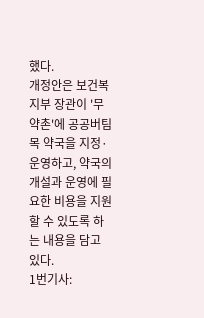했다.
개정안은 보건복지부 장관이 '무약촌'에 공공버팀목 약국을 지정·운영하고, 약국의 개설과 운영에 필요한 비용을 지원할 수 있도록 하는 내용을 담고 있다.
1번기사: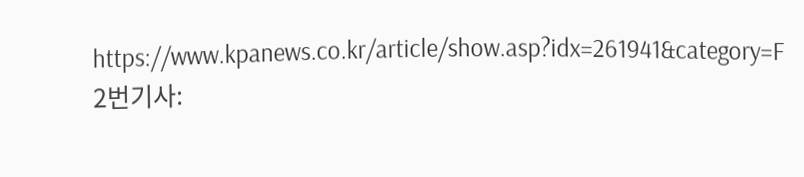https://www.kpanews.co.kr/article/show.asp?idx=261941&category=F
2번기사: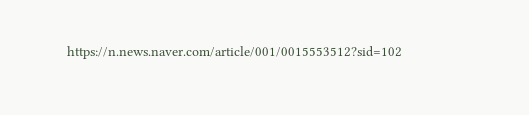https://n.news.naver.com/article/001/0015553512?sid=102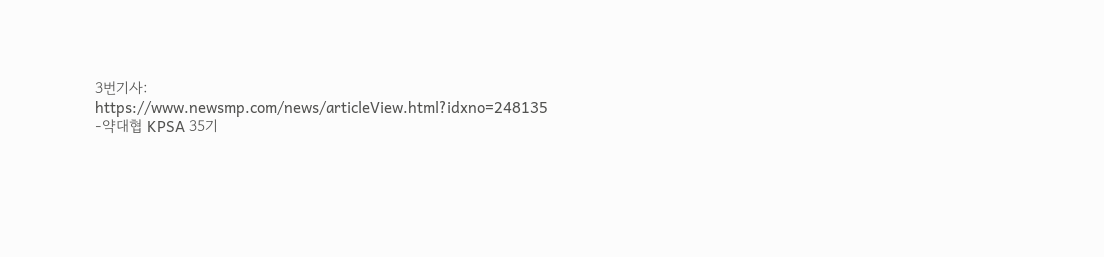3번기사: https://www.newsmp.com/news/articleView.html?idxno=248135
-약대협 KPSA 35기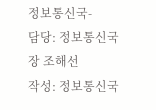정보통신국-
담당: 정보통신국장 조해선
작성: 정보통신국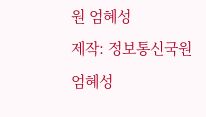원 엄혜성
제작: 정보통신국원 엄혜성